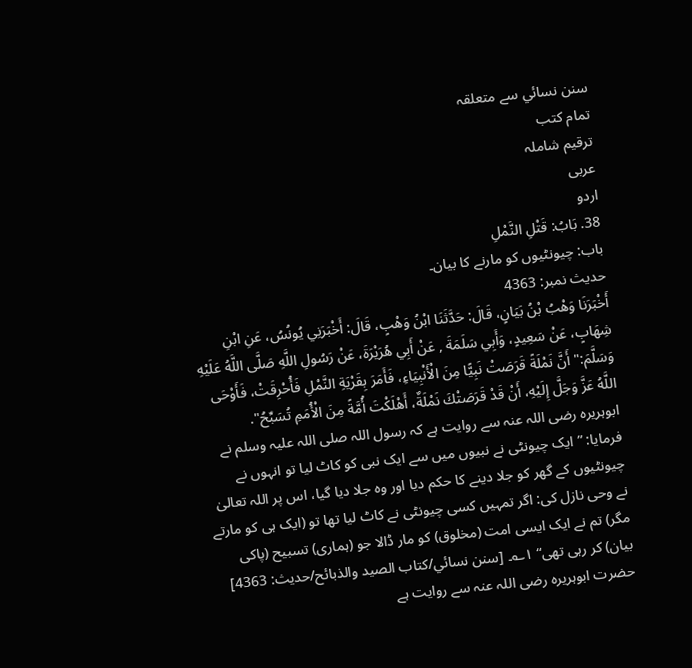سنن نسائي سے متعلقہ
تمام کتب
ترقیم شاملہ
عربی
اردو
38. بَابُ: قَتْلِ النَّمْلِ
باب: چیونٹیوں کو مارنے کا بیان۔
حدیث نمبر: 4363
أَخْبَرَنَا وَهْبُ بْنُ بَيَانٍ، قَالَ: حَدَّثَنَا ابْنُ وَهْبٍ، قَالَ: أَخْبَرَنِي يُونُسُ، عَنِ ابْنِ شِهَابٍ، عَنْ سَعِيدٍ، وَأَبِي سَلَمَةَ , عَنْ أَبِي هُرَيْرَةَ، عَنْ رَسُولِ اللَّهِ صَلَّى اللَّهُ عَلَيْهِ وَسَلَّمَ:" أَنَّ نَمْلَةً قَرَصَتْ نَبِيًّا مِنَ الْأَنْبِيَاءِ، فَأَمَرَ بِقَرْيَةِ النَّمْلِ فَأُحْرِقَتْ، فَأَوْحَى اللَّهُ عَزَّ وَجَلَّ إِلَيْهِ، أَنْ قَدْ قَرَصَتْكَ نَمْلَةٌ، أَهْلَكْتَ أُمَّةً مِنَ الْأُمَمِ تُسَبِّحُ".
ابوہریرہ رضی اللہ عنہ سے روایت ہے کہ رسول اللہ صلی اللہ علیہ وسلم نے فرمایا: ”ایک چیونٹی نے نبیوں میں سے ایک نبی کو کاٹ لیا تو انہوں نے چیونٹیوں کے گھر کو جلا دینے کا حکم دیا اور وہ جلا دیا گیا، اس پر اللہ تعالیٰ نے وحی نازل کی: اگر تمہیں کسی چیونٹی نے کاٹ لیا تھا تو (ایک ہی کو مارتے مگر) تم نے ایک ایسی امت (مخلوق) کو مار ڈالا جو (ہماری) تسبیح (پاکی بیان) کر رہی تھی“ ۱؎۔ [سنن نسائي/كتاب الصيد والذبائح/حدیث: 4363]
حضرت ابوہریرہ رضی اللہ عنہ سے روایت ہے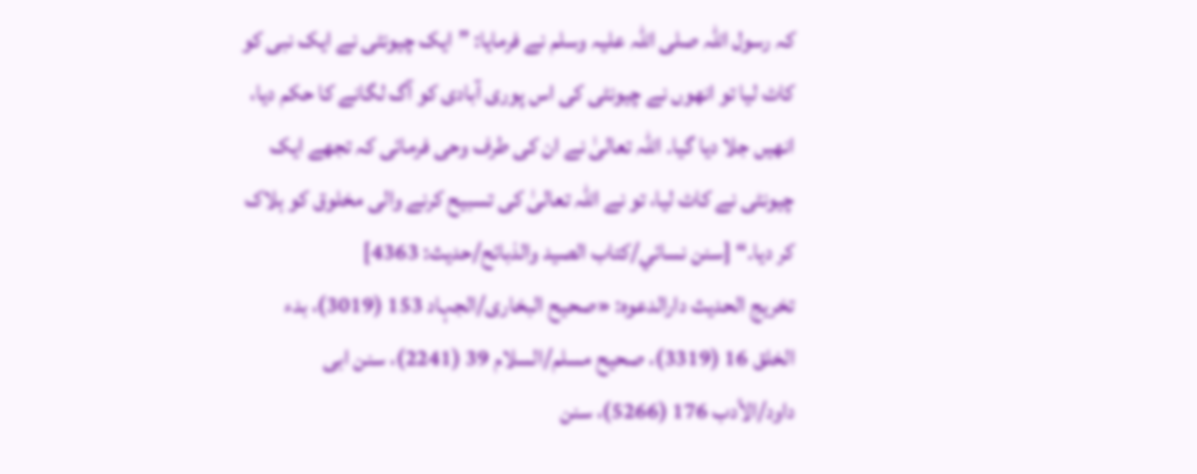کہ رسول اللہ صلی اللہ علیہ وسلم نے فرمایا: ”ایک چیونٹی نے ایک نبی کو کاٹ لیا تو انھوں نے چیونٹی کی اس پوری آبادی کو آگ لگانے کا حکم دیا، انھیں جلا دیا گیا۔ اللہ تعالیٰ نے ان کی طرف وحی فرمائی کہ تجھے ایک چیونٹی نے کاٹ لیا، تو نے اللہ تعالیٰ کی تسبیح کرنے والی مخلوق کو ہلاک کر دیا۔“ [سنن نسائي/كتاب الصيد والذبائح/حدیث: 4363]
تخریج الحدیث دارالدعوہ: «صحیح البخاری/الجہاد 153 (3019)، بدء الخلق 16 (3319)، صحیح مسلم/السلام 39 (2241)، سنن ابی داود/الأدب 176 (5266)، سنن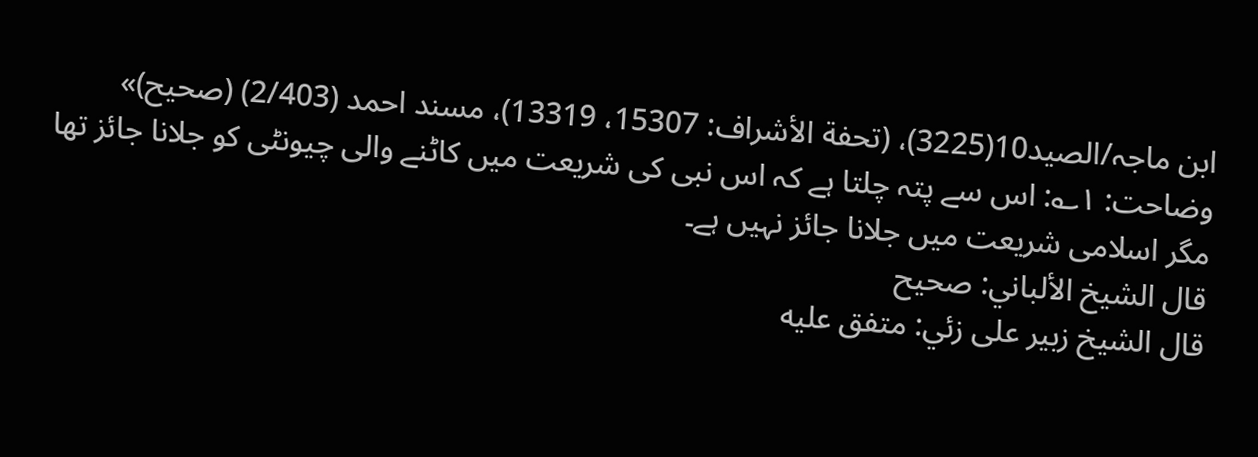ابن ماجہ/الصید10(3225)، (تحفة الأشراف: 15307، 13319)، مسند احمد (2/403) (صحیح)»
وضاحت: ۱؎: اس سے پتہ چلتا ہے کہ اس نبی کی شریعت میں کاٹنے والی چیونٹی کو جلانا جائز تھا مگر اسلامی شریعت میں جلانا جائز نہیں ہے۔
قال الشيخ الألباني: صحيح
قال الشيخ زبير على زئي: متفق عليه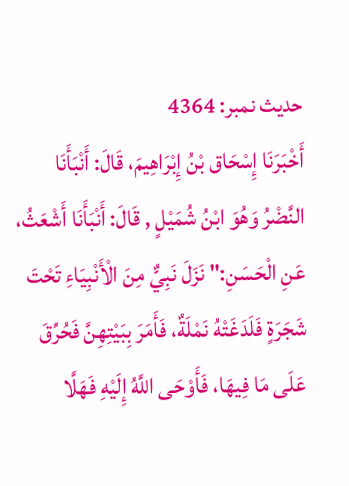حدیث نمبر: 4364
أَخْبَرَنَا إِسْحَاق بْنُ إِبْرَاهِيمَ، قَالَ: أَنْبَأَنَا النَّضْرُ وَهُوَ ابْنُ شُمَيْلٍ , قَالَ: أَنْبَأَنَا أَشْعَثُ، عَنِ الْحَسَنِ:" نَزَلَ نَبِيٌّ مِنَ الْأَنْبِيَاءِ تَحْتَ شَجَرَةٍ فَلَدَغَتْهُ نَمْلَةٌ، فَأَمَرَ بِبَيْتِهِنَّ فَحُرِّقَ عَلَى مَا فِيهَا، فَأَوْحَى اللَّهُ إِلَيْهِ فَهَلَّا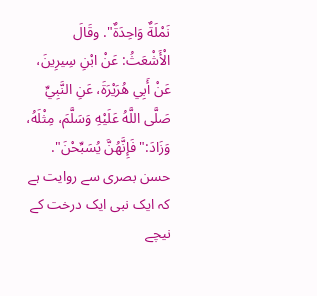نَمْلَةٌ وَاحِدَةٌ". وقَالَ الْأَشْعَثُ: عَنْ ابْنِ سِيرِينَ، عَنْ أَبِي هُرَيْرَةَ، عَنِ النَّبِيِّ صَلَّى اللَّهُ عَلَيْهِ وَسَلَّمَ، مِثْلَهُ، وَزَادَ:" فَإِنَّهُنَّ يُسَبِّحْنَ".
حسن بصری سے روایت ہے کہ ایک نبی ایک درخت کے نیچے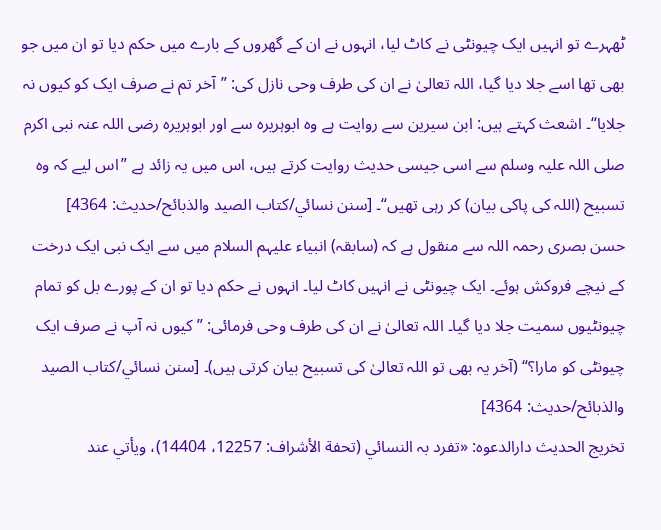ٹھہرے تو انہیں ایک چیونٹی نے کاٹ لیا، انہوں نے ان کے گھروں کے بارے میں حکم دیا تو ان میں جو بھی تھا اسے جلا دیا گیا، اللہ تعالیٰ نے ان کی طرف وحی نازل کی: ”آخر تم نے صرف ایک کو کیوں نہ جلایا“۔ اشعث کہتے ہیں: ابن سیرین سے روایت ہے وہ ابوہریرہ سے اور ابوہریرہ رضی اللہ عنہ نبی اکرم صلی اللہ علیہ وسلم سے اسی جیسی حدیث روایت کرتے ہیں، اس میں یہ زائد ہے ”اس لیے کہ وہ تسبیح (اللہ کی پاکی بیان) کر رہی تھیں“۔ [سنن نسائي/كتاب الصيد والذبائح/حدیث: 4364]
حسن بصری رحمہ اللہ سے منقول ہے کہ (سابقہ) انبیاء علیہم السلام میں سے ایک نبی ایک درخت کے نیچے فروکش ہوئے۔ ایک چیونٹی نے انہیں کاٹ لیا۔ انہوں نے حکم دیا تو ان کے پورے بل کو تمام چیونٹیوں سمیت جلا دیا گیا۔ اللہ تعالیٰ نے ان کی طرف وحی فرمائی: ”کیوں نہ آپ نے صرف ایک چیونٹی کو مارا؟“ (آخر یہ بھی تو اللہ تعالیٰ کی تسبیح بیان کرتی ہیں)۔ [سنن نسائي/كتاب الصيد والذبائح/حدیث: 4364]
تخریج الحدیث دارالدعوہ: «تفرد بہ النسائي (تحفة الأشراف: 12257، 14404)، ویأتي عند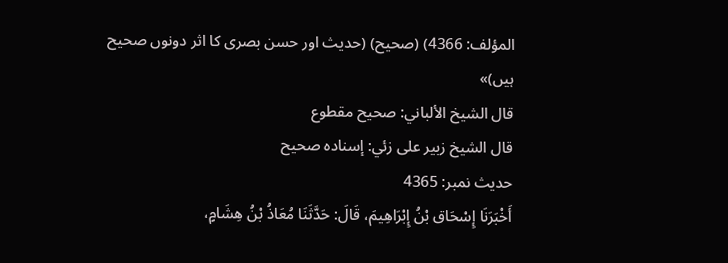المؤلف: 4366) (صحیح) (حدیث اور حسن بصری کا اثر دونوں صحیح ہیں)»
قال الشيخ الألباني: صحيح مقطوع
قال الشيخ زبير على زئي: إسناده صحيح
حدیث نمبر: 4365
أَخْبَرَنَا إِسْحَاق بْنُ إِبْرَاهِيمَ، قَالَ: حَدَّثَنَا مُعَاذُ بْنُ هِشَامٍ،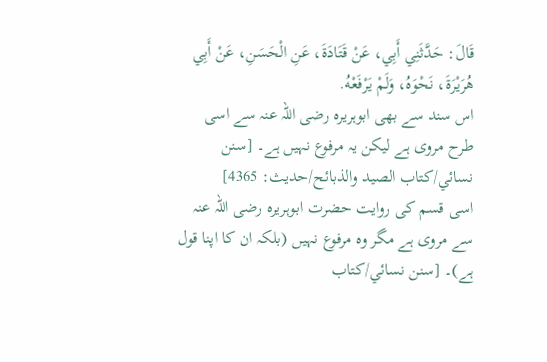قَالَ: حَدَّثَنِي أَبِي، عَنْ قَتَادَةَ، عَنِ الْحَسَنِ، عَنْ أَبِي هُرَيْرَةَ، نَحْوَهُ، وَلَمْ يَرْفَعْهُ.
اس سند سے بھی ابوہریرہ رضی اللہ عنہ سے اسی طرح مروی ہے لیکن یہ مرفوع نہیں ہے۔ [سنن نسائي/كتاب الصيد والذبائح/حدیث: 4365]
اسی قسم کی روایت حضرت ابوہریرہ رضی اللہ عنہ سے مروی ہے مگر وہ مرفوع نہیں (بلکہ ان کا اپنا قول ہے)۔ [سنن نسائي/كتاب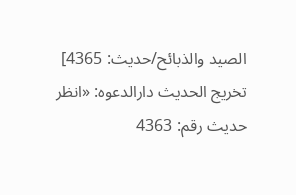الصيد والذبائح/حدیث: 4365]
تخریج الحدیث دارالدعوہ: «انظر حدیث رقم: 4363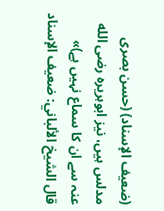(ضعیف الإسناد) (حسن بصری مدلس ہیں، نیز ابوہریرہ رضی الله عنہ سے ان کا سماع نہیں ہے)»
قال الشيخ الألباني: ضعيف الإسناد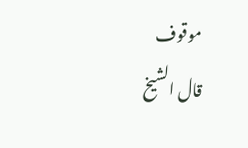موقوف
قال الشيخ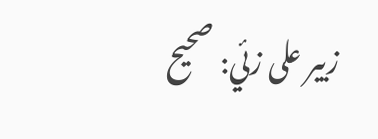زبير على زئي: صحيح